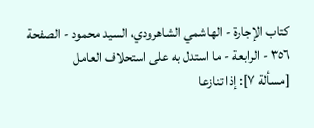كتاب الإجارة - الهاشمي الشاهرودي، السيد محمود - الصفحة ٣٥٦ - الرابعة - ما استدل به على استحلاف العامل
[مسألة ٧]: إذا تنازعا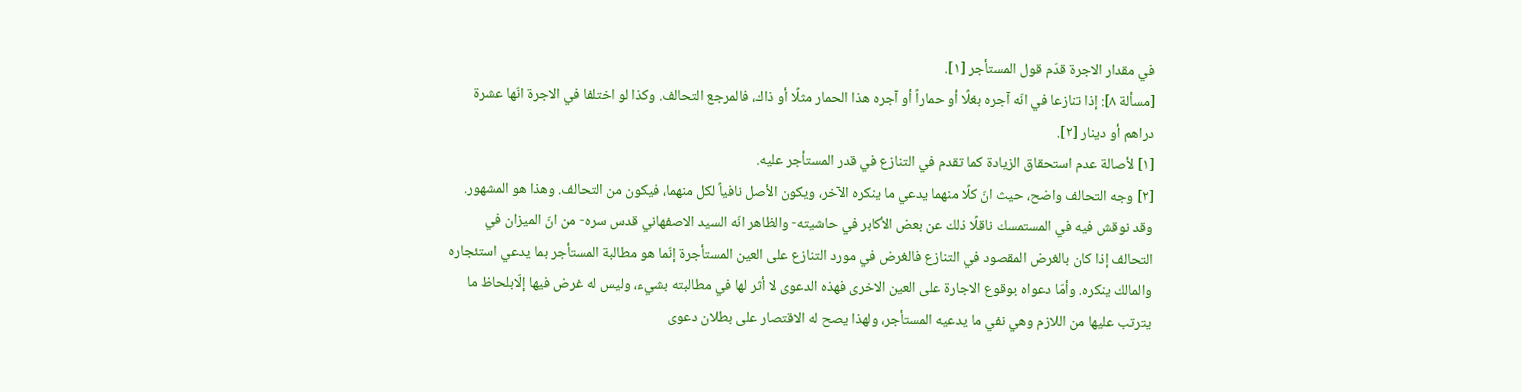في مقدار الاجرة قدّم قول المستأجر [١].
[مسألة ٨]: إذا تنازعا في انّه آجره بغلًا أو حماراً أو آجره هذا الحمار مثلًا أو ذاك، فالمرجع التحالف. وكذا لو اختلفا في الاجرة انّها عشرة دراهم أو دينار [٢].
[١] لأصالة عدم استحقاق الزيادة كما تقدم في التنازع في قدر المستأجر عليه.
[٢] وجه التحالف واضح، حيث انّ كلًا منهما يدعي ما ينكره الآخر، ويكون الأصل نافياً لكل منهما، فيكون من التحالف. وهذا هو المشهور.
وقد نوقش فيه في المستمسك ناقلًا ذلك عن بعض الأكابر في حاشيته- والظاهر انّه السيد الاصفهاني قدس سره- من انّ الميزان في التحالف إذا كان بالغرض المقصود في التنازع فالغرض في مورد التنازع على العين المستأجرة إنّما هو مطالبة المستأجر بما يدعي استئجاره والمالك ينكره. وأمّا دعواه بوقوع الاجارة على العين الاخرى فهذه الدعوى لا أثر لها في مطالبته بشيء، وليس له غرض فيها إلّابلحاظ ما يترتب عليها من اللازم وهي نفي ما يدعيه المستأجر، ولهذا يصح له الاقتصار على بطلان دعوى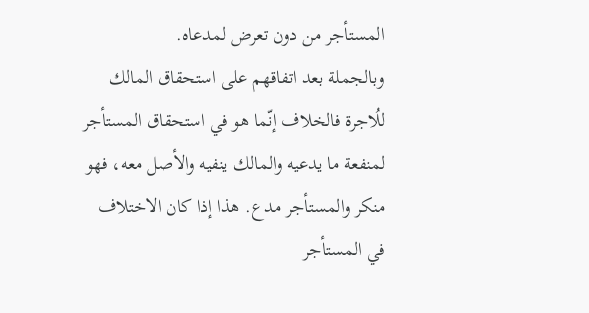المستأجر من دون تعرض لمدعاه.
وبالجملة بعد اتفاقهم على استحقاق المالك للُاجرة فالخلاف إنّما هو في استحقاق المستأجر لمنفعة ما يدعيه والمالك ينفيه والأصل معه، فهو منكر والمستأجر مدع. هذا إذا كان الاختلاف في المستأجر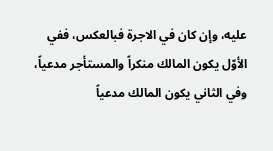عليه، وإن كان في الاجرة فبالعكس، ففي الأوّل يكون المالك منكراً والمستأجر مدعياً، وفي الثاني يكون المالك مدعياً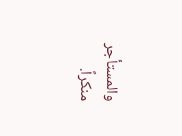والمستأجر منكراً.